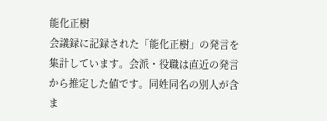能化正樹
会議録に記録された「能化正樹」の発言を集計しています。会派・役職は直近の発言から推定した値です。同姓同名の別人が含ま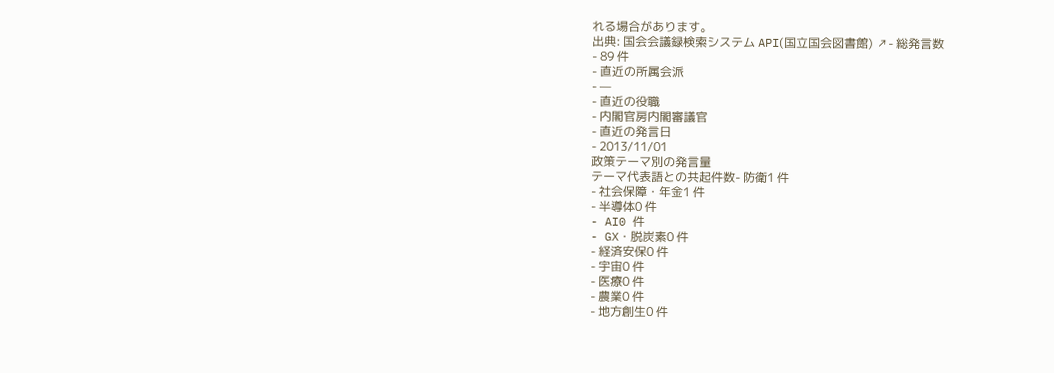れる場合があります。
出典: 国会会議録検索システム API(国立国会図書館) ↗- 総発言数
- 89 件
- 直近の所属会派
- —
- 直近の役職
- 内閣官房内閣審議官
- 直近の発言日
- 2013/11/01
政策テーマ別の発言量
テーマ代表語との共起件数- 防衛1 件
- 社会保障・年金1 件
- 半導体0 件
- AI0 件
- GX・脱炭素0 件
- 経済安保0 件
- 宇宙0 件
- 医療0 件
- 農業0 件
- 地方創生0 件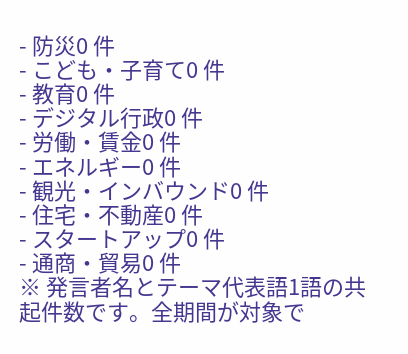- 防災0 件
- こども・子育て0 件
- 教育0 件
- デジタル行政0 件
- 労働・賃金0 件
- エネルギー0 件
- 観光・インバウンド0 件
- 住宅・不動産0 件
- スタートアップ0 件
- 通商・貿易0 件
※ 発言者名とテーマ代表語1語の共起件数です。全期間が対象で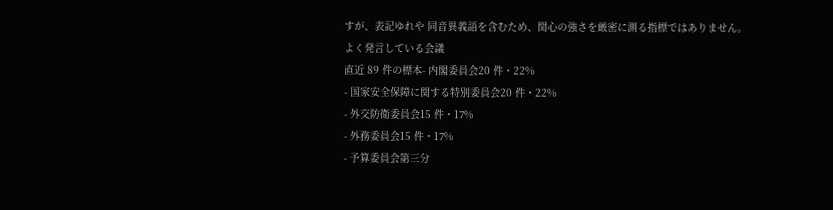すが、表記ゆれや 同音異義語を含むため、関心の強さを厳密に測る指標ではありません。
よく発言している会議
直近 89 件の標本- 内閣委員会20 件・22%
- 国家安全保障に関する特別委員会20 件・22%
- 外交防衛委員会15 件・17%
- 外務委員会15 件・17%
- 予算委員会第三分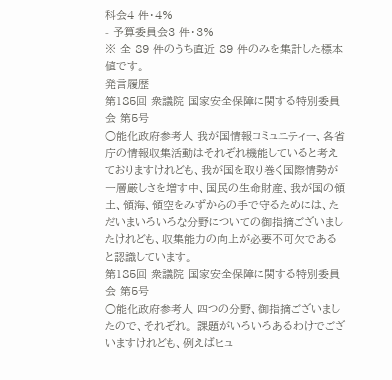科会4 件・4%
- 予算委員会3 件・3%
※ 全 89 件のうち直近 89 件のみを集計した標本値です。
発言履歴
第185回 衆議院 国家安全保障に関する特別委員会 第5号
○能化政府参考人 我が国情報コミュニティー、各省庁の情報収集活動はそれぞれ機能していると考えておりますけれども、我が国を取り巻く国際情勢が一層厳しさを増す中、国民の生命財産、我が国の領土、領海、領空をみずからの手で守るためには、ただいまいろいろな分野についての御指摘ございましたけれども、収集能力の向上が必要不可欠であると認識しています。
第185回 衆議院 国家安全保障に関する特別委員会 第5号
○能化政府参考人 四つの分野、御指摘ございましたので、それぞれ。 課題がいろいろあるわけでございますけれども、例えばヒュ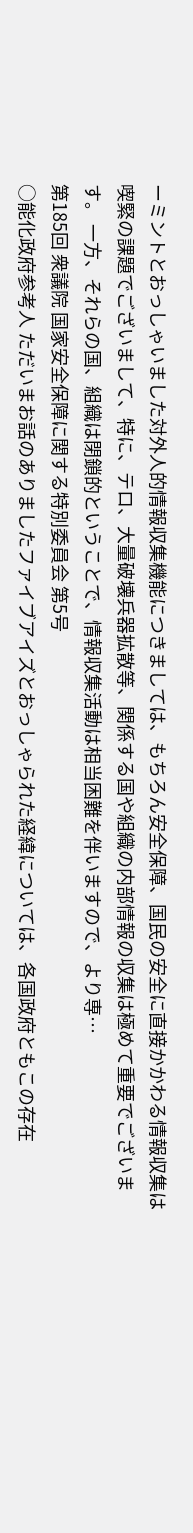ーミントとおっしゃいました対外人的情報収集機能につきましては、もちろん安全保障、国民の安全に直接かかわる情報収集は喫緊の課題でございまして、特に、テロ、大量破壊兵器拡散等、関係する国や組織の内部情報の収集は極めて重要でございます。 一方、それらの国、組織は閉鎖的ということで、情報収集活動は相当困難を伴いますので、より専…
第185回 衆議院 国家安全保障に関する特別委員会 第5号
○能化政府参考人 ただいまお話のありましたファイブアイズとおっしゃられた経緯については、各国政府ともこの存在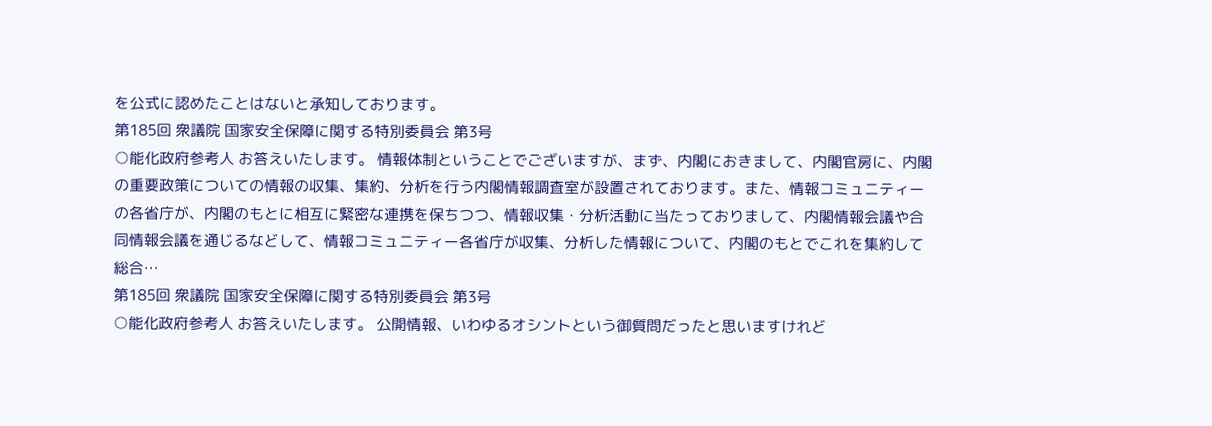を公式に認めたことはないと承知しております。
第185回 衆議院 国家安全保障に関する特別委員会 第3号
○能化政府参考人 お答えいたします。 情報体制ということでございますが、まず、内閣におきまして、内閣官房に、内閣の重要政策についての情報の収集、集約、分析を行う内閣情報調査室が設置されております。また、情報コミュニティーの各省庁が、内閣のもとに相互に緊密な連携を保ちつつ、情報収集・分析活動に当たっておりまして、内閣情報会議や合同情報会議を通じるなどして、情報コミュニティー各省庁が収集、分析した情報について、内閣のもとでこれを集約して総合…
第185回 衆議院 国家安全保障に関する特別委員会 第3号
○能化政府参考人 お答えいたします。 公開情報、いわゆるオシントという御質問だったと思いますけれど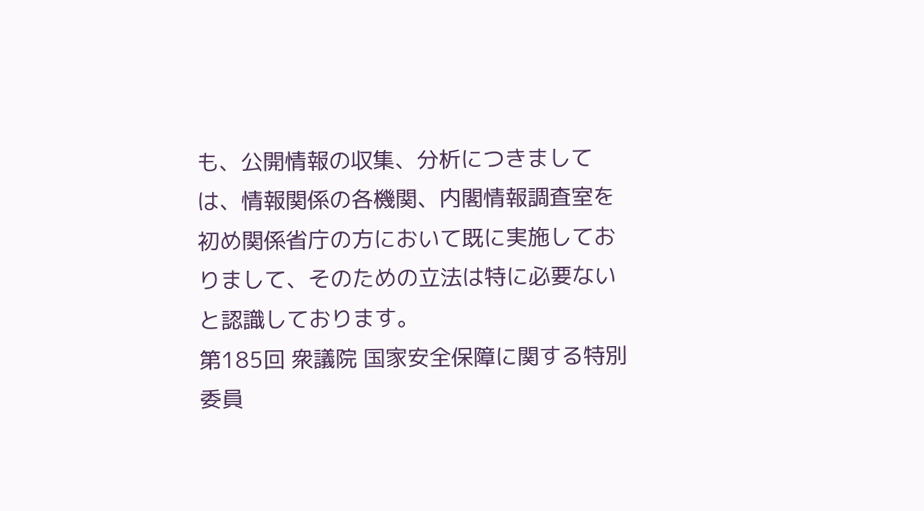も、公開情報の収集、分析につきましては、情報関係の各機関、内閣情報調査室を初め関係省庁の方において既に実施しておりまして、そのための立法は特に必要ないと認識しております。
第185回 衆議院 国家安全保障に関する特別委員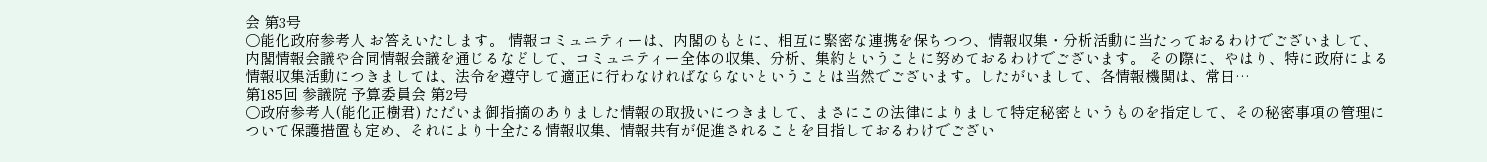会 第3号
○能化政府参考人 お答えいたします。 情報コミュニティーは、内閣のもとに、相互に緊密な連携を保ちつつ、情報収集・分析活動に当たっておるわけでございまして、内閣情報会議や合同情報会議を通じるなどして、コミュニティー全体の収集、分析、集約ということに努めておるわけでございます。 その際に、やはり、特に政府による情報収集活動につきましては、法令を遵守して適正に行わなければならないということは当然でございます。したがいまして、各情報機関は、常日…
第185回 参議院 予算委員会 第2号
○政府参考人(能化正樹君) ただいま御指摘のありました情報の取扱いにつきまして、まさにこの法律によりまして特定秘密というものを指定して、その秘密事項の管理について保護措置も定め、それにより十全たる情報収集、情報共有が促進されることを目指しておるわけでござい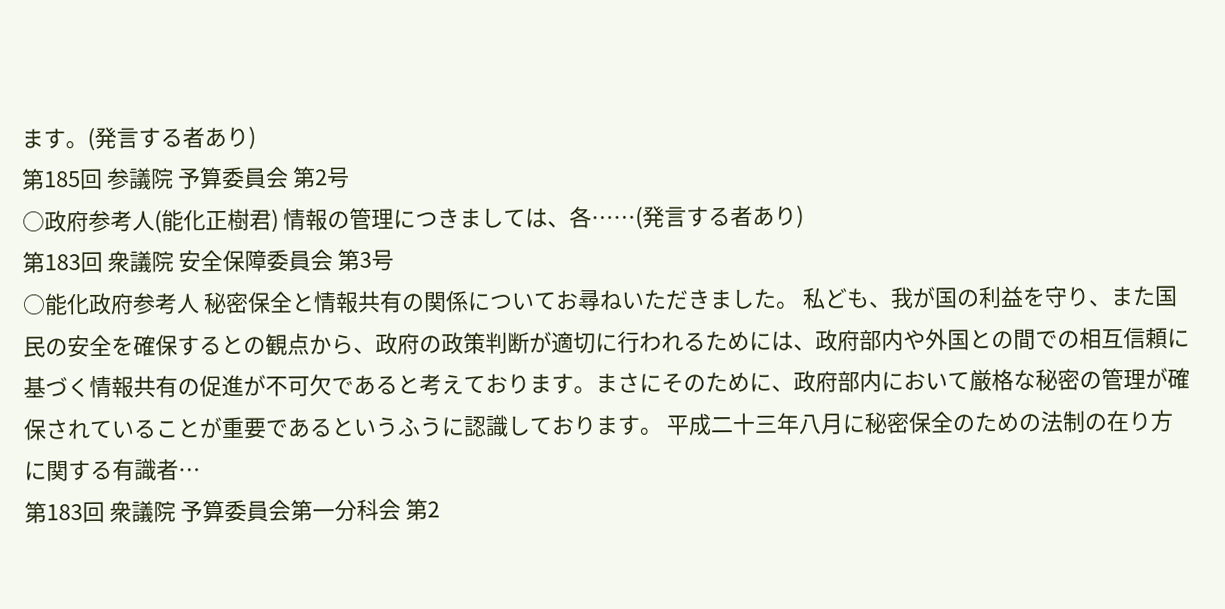ます。(発言する者あり)
第185回 参議院 予算委員会 第2号
○政府参考人(能化正樹君) 情報の管理につきましては、各……(発言する者あり)
第183回 衆議院 安全保障委員会 第3号
○能化政府参考人 秘密保全と情報共有の関係についてお尋ねいただきました。 私ども、我が国の利益を守り、また国民の安全を確保するとの観点から、政府の政策判断が適切に行われるためには、政府部内や外国との間での相互信頼に基づく情報共有の促進が不可欠であると考えております。まさにそのために、政府部内において厳格な秘密の管理が確保されていることが重要であるというふうに認識しております。 平成二十三年八月に秘密保全のための法制の在り方に関する有識者…
第183回 衆議院 予算委員会第一分科会 第2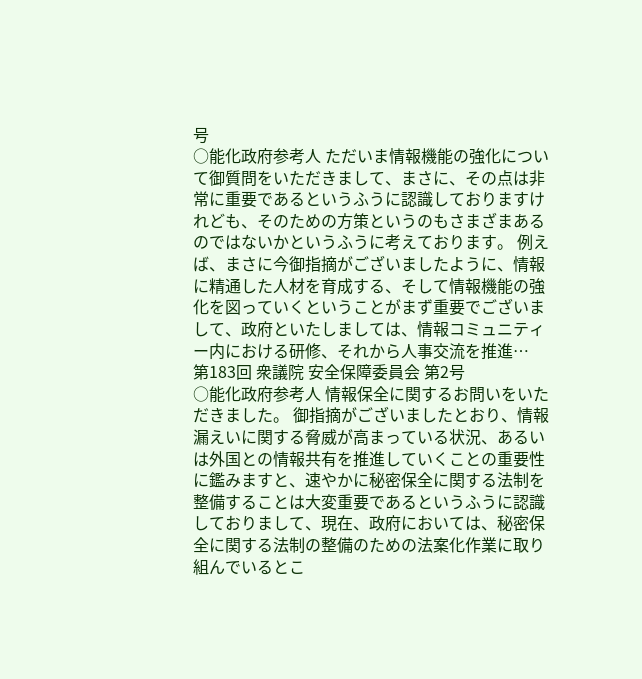号
○能化政府参考人 ただいま情報機能の強化について御質問をいただきまして、まさに、その点は非常に重要であるというふうに認識しておりますけれども、そのための方策というのもさまざまあるのではないかというふうに考えております。 例えば、まさに今御指摘がございましたように、情報に精通した人材を育成する、そして情報機能の強化を図っていくということがまず重要でございまして、政府といたしましては、情報コミュニティー内における研修、それから人事交流を推進…
第183回 衆議院 安全保障委員会 第2号
○能化政府参考人 情報保全に関するお問いをいただきました。 御指摘がございましたとおり、情報漏えいに関する脅威が高まっている状況、あるいは外国との情報共有を推進していくことの重要性に鑑みますと、速やかに秘密保全に関する法制を整備することは大変重要であるというふうに認識しておりまして、現在、政府においては、秘密保全に関する法制の整備のための法案化作業に取り組んでいるとこ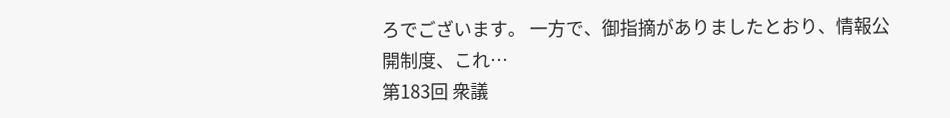ろでございます。 一方で、御指摘がありましたとおり、情報公開制度、これ…
第183回 衆議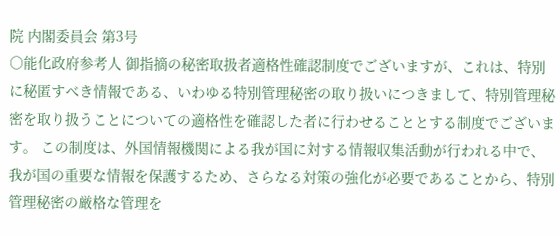院 内閣委員会 第3号
○能化政府参考人 御指摘の秘密取扱者適格性確認制度でございますが、これは、特別に秘匿すべき情報である、いわゆる特別管理秘密の取り扱いにつきまして、特別管理秘密を取り扱うことについての適格性を確認した者に行わせることとする制度でございます。 この制度は、外国情報機関による我が国に対する情報収集活動が行われる中で、我が国の重要な情報を保護するため、さらなる対策の強化が必要であることから、特別管理秘密の厳格な管理を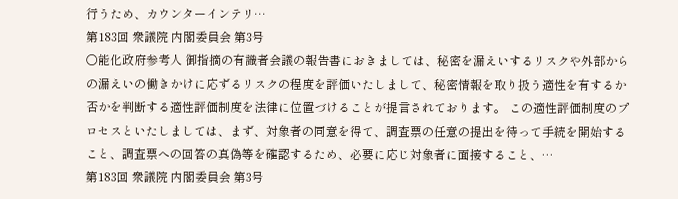行うため、カウンターインテリ…
第183回 衆議院 内閣委員会 第3号
○能化政府参考人 御指摘の有識者会議の報告書におきましては、秘密を漏えいするリスクや外部からの漏えいの働きかけに応ずるリスクの程度を評価いたしまして、秘密情報を取り扱う適性を有するか否かを判断する適性評価制度を法律に位置づけることが提言されております。 この適性評価制度のプロセスといたしましては、まず、対象者の同意を得て、調査票の任意の提出を待って手続を開始すること、調査票への回答の真偽等を確認するため、必要に応じ対象者に面接すること、…
第183回 衆議院 内閣委員会 第3号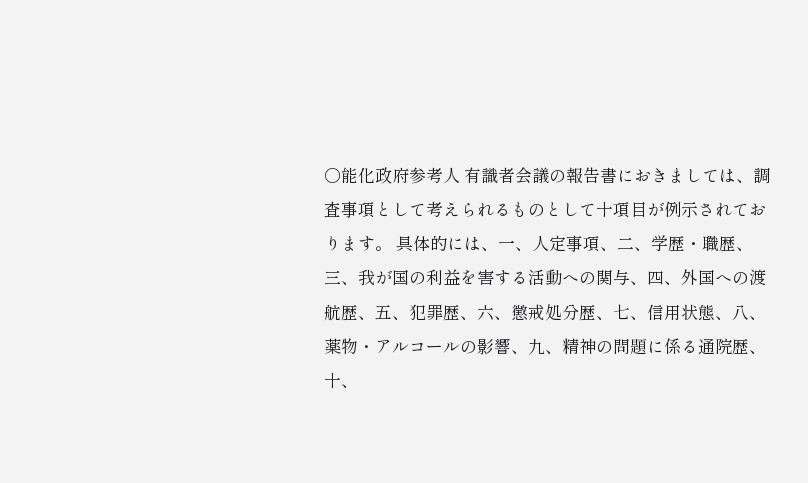○能化政府参考人 有識者会議の報告書におきましては、調査事項として考えられるものとして十項目が例示されております。 具体的には、一、人定事項、二、学歴・職歴、三、我が国の利益を害する活動への関与、四、外国への渡航歴、五、犯罪歴、六、懲戒処分歴、七、信用状態、八、薬物・アルコールの影響、九、精神の問題に係る通院歴、十、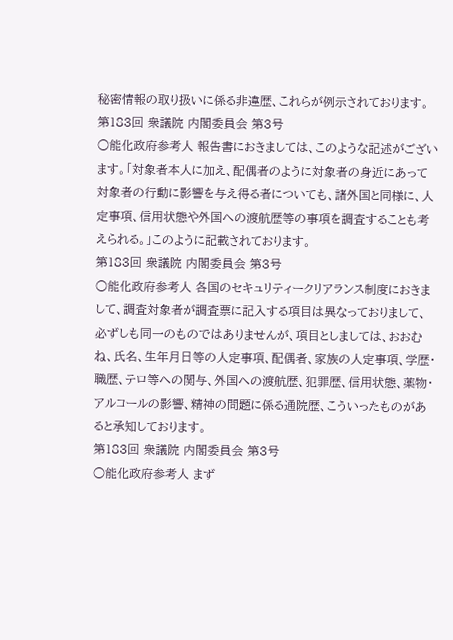秘密情報の取り扱いに係る非違歴、これらが例示されております。
第183回 衆議院 内閣委員会 第3号
○能化政府参考人 報告書におきましては、このような記述がございます。「対象者本人に加え、配偶者のように対象者の身近にあって対象者の行動に影響を与え得る者についても、諸外国と同様に、人定事項、信用状態や外国への渡航歴等の事項を調査することも考えられる。」このように記載されております。
第183回 衆議院 内閣委員会 第3号
○能化政府参考人 各国のセキュリティークリアランス制度におきまして、調査対象者が調査票に記入する項目は異なっておりまして、必ずしも同一のものではありませんが、項目としましては、おおむね、氏名、生年月日等の人定事項、配偶者、家族の人定事項、学歴・職歴、テロ等への関与、外国への渡航歴、犯罪歴、信用状態、薬物・アルコールの影響、精神の問題に係る通院歴、こういったものがあると承知しております。
第183回 衆議院 内閣委員会 第3号
○能化政府参考人 まず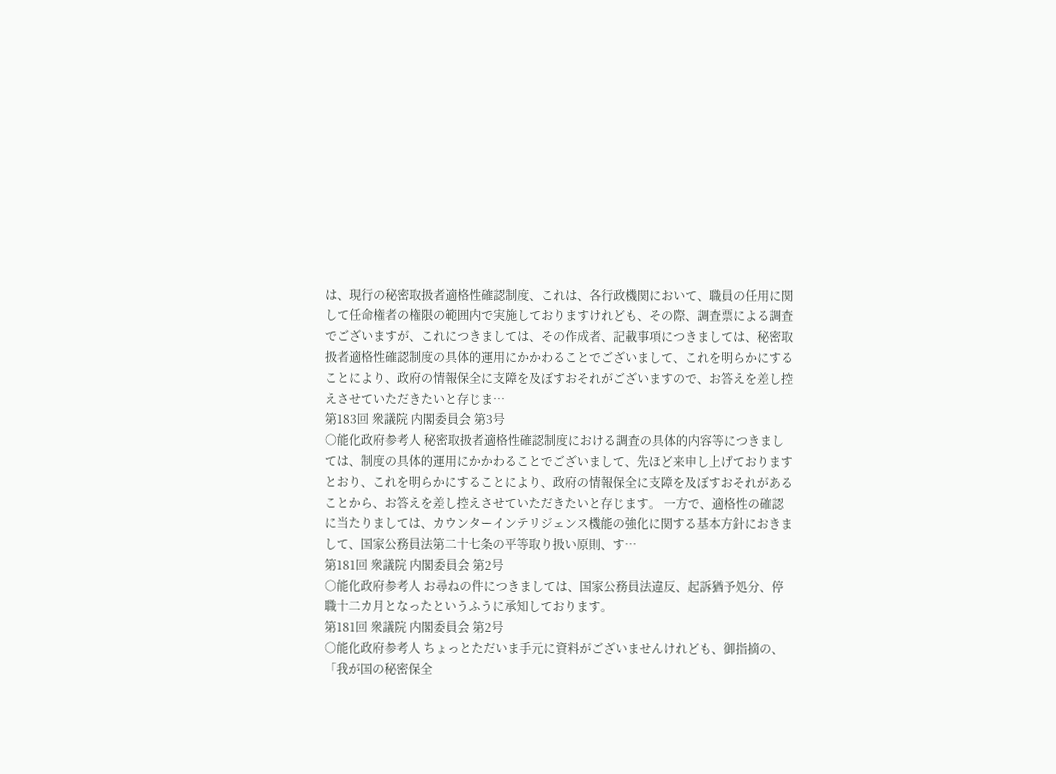は、現行の秘密取扱者適格性確認制度、これは、各行政機関において、職員の任用に関して任命権者の権限の範囲内で実施しておりますけれども、その際、調査票による調査でございますが、これにつきましては、その作成者、記載事項につきましては、秘密取扱者適格性確認制度の具体的運用にかかわることでございまして、これを明らかにすることにより、政府の情報保全に支障を及ぼすおそれがございますので、お答えを差し控えさせていただきたいと存じま…
第183回 衆議院 内閣委員会 第3号
○能化政府参考人 秘密取扱者適格性確認制度における調査の具体的内容等につきましては、制度の具体的運用にかかわることでございまして、先ほど来申し上げておりますとおり、これを明らかにすることにより、政府の情報保全に支障を及ぼすおそれがあることから、お答えを差し控えさせていただきたいと存じます。 一方で、適格性の確認に当たりましては、カウンターインテリジェンス機能の強化に関する基本方針におきまして、国家公務員法第二十七条の平等取り扱い原則、す…
第181回 衆議院 内閣委員会 第2号
○能化政府参考人 お尋ねの件につきましては、国家公務員法違反、起訴猶予処分、停職十二カ月となったというふうに承知しております。
第181回 衆議院 内閣委員会 第2号
○能化政府参考人 ちょっとただいま手元に資料がございませんけれども、御指摘の、「我が国の秘密保全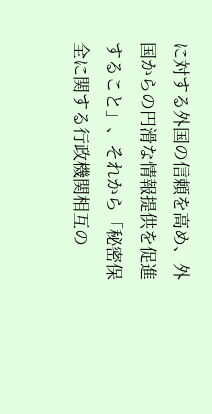に対する外国の信頼を高め、外国からの円滑な情報提供を促進すること」、それから「秘密保全に関する行政機関相互の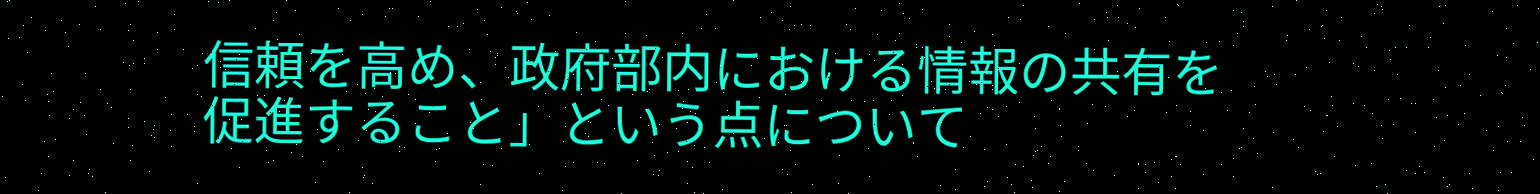信頼を高め、政府部内における情報の共有を促進すること」という点について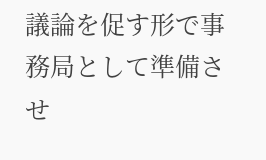議論を促す形で事務局として準備させ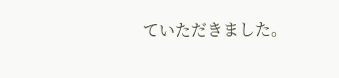ていただきました。